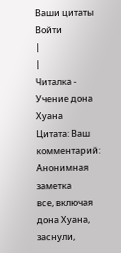Ваши цитаты
Войти
|
|
Читалка - Учение дона Хуана
Цитата: Ваш комментарий:
Анонимная заметка
все, включая дона Хуана, заснули,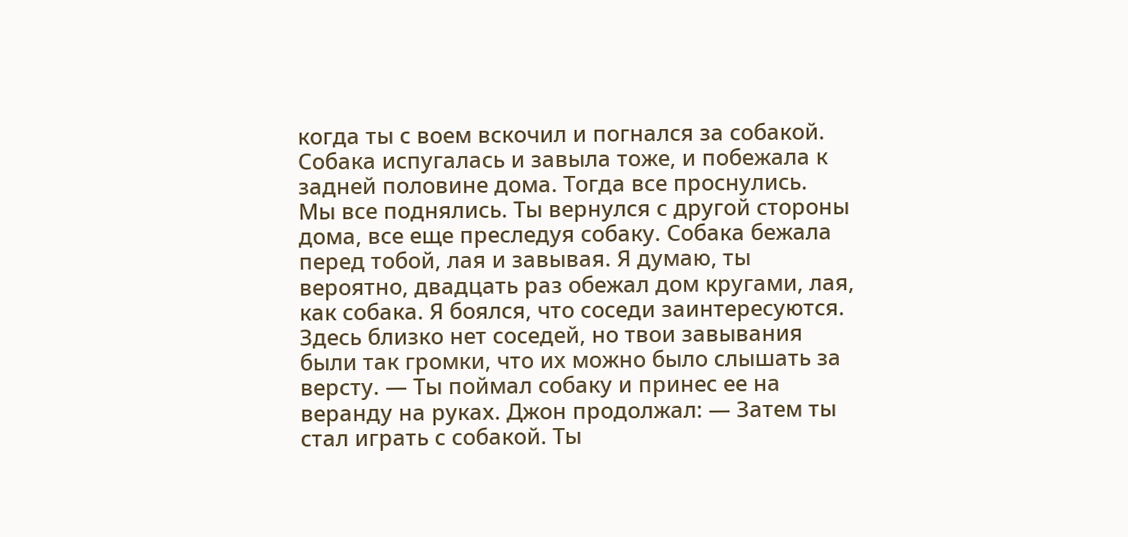когда ты с воем вскочил и погнался за собакой. Собака испугалась и завыла тоже, и побежала к задней половине дома. Тогда все проснулись.
Мы все поднялись. Ты вернулся с другой стороны дома, все еще преследуя собаку. Собака бежала перед тобой, лая и завывая. Я думаю, ты вероятно, двадцать раз обежал дом кругами, лая, как собака. Я боялся, что соседи заинтересуются. Здесь близко нет соседей, но твои завывания были так громки, что их можно было слышать за версту. — Ты поймал собаку и принес ее на веранду на руках. Джон продолжал: — Затем ты стал играть с собакой. Ты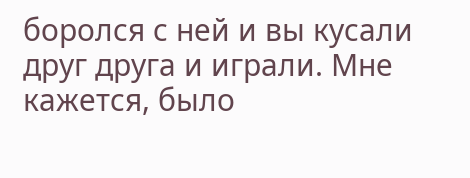боролся с ней и вы кусали друг друга и играли. Мне кажется, было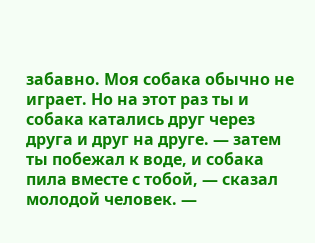забавно. Моя собака обычно не играет. Но на этот раз ты и собака катались друг через друга и друг на друге. — затем ты побежал к воде, и собака пила вместе с тобой, — сказал молодой человек. —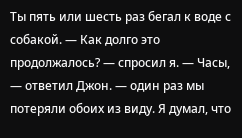Ты пять или шесть раз бегал к воде с собакой. — Как долго это продолжалось? — спросил я. — Часы, — ответил Джон. — один раз мы потеряли обоих из виду. Я думал, что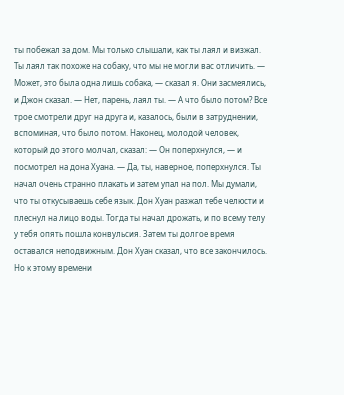ты побежал за дом. Мы только слышали, как ты лаял и визжал. Ты лаял так похоже на собаку, что мы не могли вас отличить. — Может, это была одна лишь собака, — сказал я. Они засмеялись, и Джон сказал. — Нет, парень, лаял ты. — А что было потом? Все трое смотрели друг на друга и, казалось, были в затруднении, вспоминая, что было потом. Наконец, молодой человек, который до этого молчал, сказал: — Он поперхнулся, — и посмотрел на дона Хуана. — Да, ты, наверное, поперхнулся. Ты начал очень странно плакать и затем упал на пол. Мы думали, что ты откусываешь себе язык. Дон Хуан разжал тебе челюсти и плеснул на лицо воды. Тогда ты начал дрожать, и по всему телу у тебя опять пошла конвульсия. Затем ты долгое время оставался неподвижным. Дон Хуан сказал, что все закончилось. Но к этому времени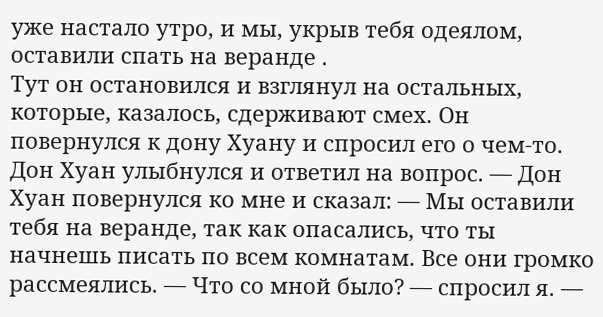уже настало утро, и мы, укрыв тебя одеялом, оставили спать на веранде .
Тут он остановился и взглянул на остальных, которые, казалось, сдерживают смех. Он повернулся к дону Хуану и спросил его о чем-то. Дон Хуан улыбнулся и ответил на вопрос. — Дон Хуан повернулся ко мне и сказал: — Мы оставили тебя на веранде, так как опасались, что ты начнешь писать по всем комнатам. Все они громко рассмеялись. — Что со мной было? — спросил я. —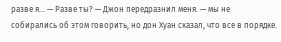разве я... — Разве ты? — Джон передразнил меня. — мы не собирались об этом говорить, но дон Хуан сказал, что все в порядке.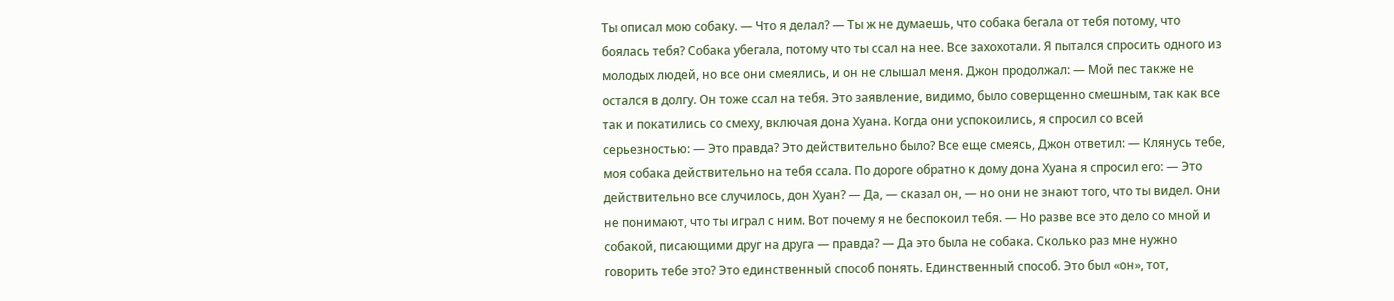Ты описал мою собаку. — Что я делал? — Ты ж не думаешь, что собака бегала от тебя потому, что боялась тебя? Собака убегала, потому что ты ссал на нее. Все захохотали. Я пытался спросить одного из молодых людей, но все они смеялись, и он не слышал меня. Джон продолжал: — Мой пес также не остался в долгу. Он тоже ссал на тебя. Это заявление, видимо, было соверщенно смешным, так как все так и покатились со смеху, включая дона Хуана. Когда они успокоились, я спросил со всей серьезностью: — Это правда? Это действительно было? Все еще смеясь, Джон ответил: — Клянусь тебе, моя собака действительно на тебя ссала. По дороге обратно к дому дона Хуана я спросил его: — Это действительно все случилось, дон Хуан? — Да, — сказал он, — но они не знают того, что ты видел. Они не понимают, что ты играл с ним. Вот почему я не беспокоил тебя. — Но разве все это дело со мной и собакой, писающими друг на друга — правда? — Да это была не собака. Сколько раз мне нужно говорить тебе это? Это единственный способ понять. Единственный способ. Это был «он», тот,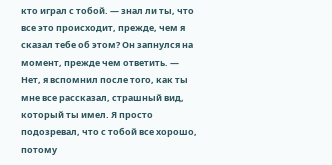кто играл с тобой. — знал ли ты, что все это происходит, прежде, чем я сказал тебе об этом? Он запнулся на момент, прежде чем ответить. — Нет, я вспомнил после того, как ты мне все рассказал, страшный вид, который ты имел. Я просто подозревал, что с тобой все хорошо, потому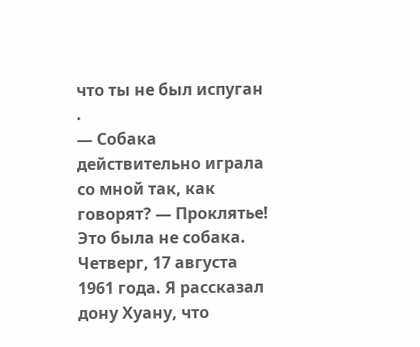что ты не был испуган .
— Собака действительно играла со мной так, как говорят? — Проклятье! Это была не собака. Четверг, 17 августа 1961 года. Я рассказал дону Хуану, что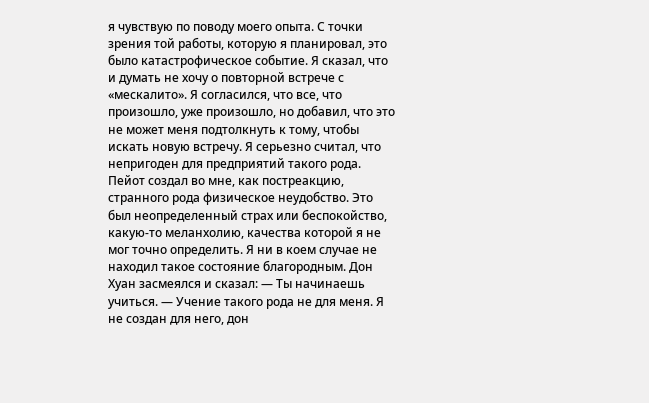я чувствую по поводу моего опыта. С точки зрения той работы, которую я планировал, это было катастрофическое событие. Я сказал, что и думать не хочу о повторной встрече с «мескалито». Я согласился, что все, что произошло, уже произошло, но добавил, что это не может меня подтолкнуть к тому, чтобы искать новую встречу. Я серьезно считал, что непригоден для предприятий такого рода. Пейот создал во мне, как постреакцию, странного рода физическое неудобство. Это был неопределенный страх или беспокойство, какую-то меланхолию, качества которой я не мог точно определить. Я ни в коем случае не находил такое состояние благородным. Дон Хуан засмеялся и сказал: — Ты начинаешь учиться. — Учение такого рода не для меня. Я не создан для него, дон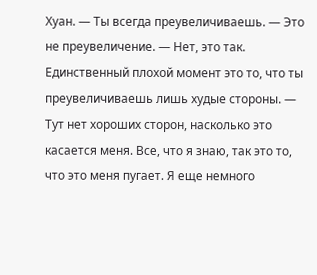Хуан. — Ты всегда преувеличиваешь. — Это не преувеличение. — Нет, это так. Единственный плохой момент это то, что ты преувеличиваешь лишь худые стороны. — Тут нет хороших сторон, насколько это касается меня. Все, что я знаю, так это то, что это меня пугает. Я еще немного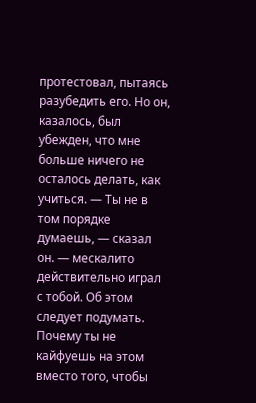протестовал, пытаясь разубедить его. Но он, казалось, был убежден, что мне больше ничего не осталось делать, как учиться. — Ты не в том порядке думаешь, — сказал он. — мескалито действительно играл с тобой. Об этом следует подумать. Почему ты не кайфуешь на этом вместо того, чтобы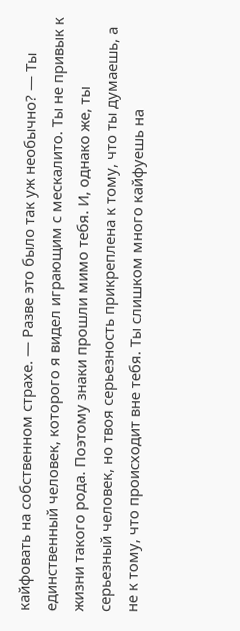кайфовать на собственном страхе. — Разве это было так уж необычно? — Ты единственный человек, которого я видел играющим с мескалито. Ты не привык к жизни такого рода. Поэтому знаки прошли мимо тебя. И, однако же, ты серьезный человек, но твоя серьезность прикреплена к тому, что ты думаешь, а не к тому, что происходит вне тебя. Ты слишком много кайфуешь на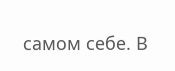самом себе. В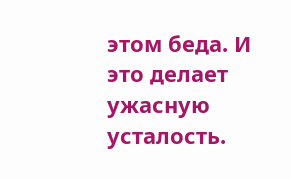этом беда. И это делает ужасную усталость.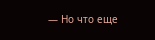— Но что еще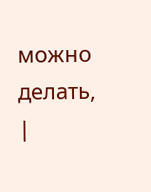можно делать, |